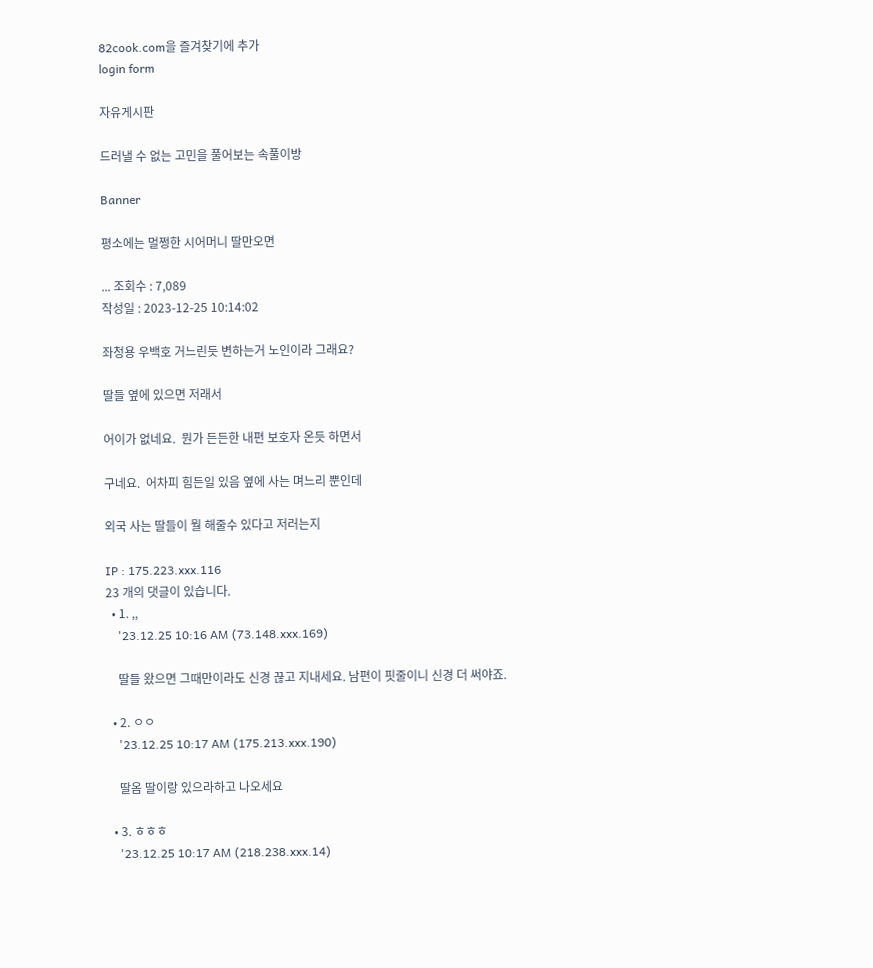82cook.com을 즐겨찾기에 추가
login form

자유게시판

드러낼 수 없는 고민을 풀어보는 속풀이방

Banner

평소에는 멀쩡한 시어머니 딸만오면

... 조회수 : 7,089
작성일 : 2023-12-25 10:14:02

좌청용 우백호 거느린듯 변하는거 노인이라 그래요?

딸들 옆에 있으면 저래서

어이가 없네요.  뭔가 든든한 내편 보호자 온듯 하면서

구네요.  어차피 힘든일 있음 옆에 사는 며느리 뿐인데

외국 사는 딸들이 뭘 해줄수 있다고 저러는지

IP : 175.223.xxx.116
23 개의 댓글이 있습니다.
  • 1. ,,
    '23.12.25 10:16 AM (73.148.xxx.169)

    딸들 왔으면 그때만이라도 신경 끊고 지내세요. 남편이 핏줄이니 신경 더 써야죠.

  • 2. ㅇㅇ
    '23.12.25 10:17 AM (175.213.xxx.190)

    딸옴 딸이랑 있으라하고 나오세요

  • 3. ㅎㅎㅎ
    '23.12.25 10:17 AM (218.238.xxx.14)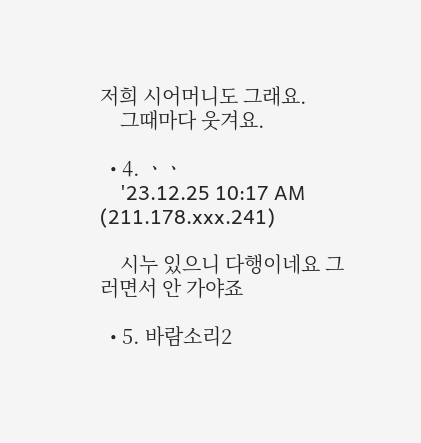저희 시어머니도 그래요.
    그때마다 웃겨요.

  • 4. ㆍㆍ
    '23.12.25 10:17 AM (211.178.xxx.241)

    시누 있으니 다행이네요 그러면서 안 가야죠

  • 5. 바람소리2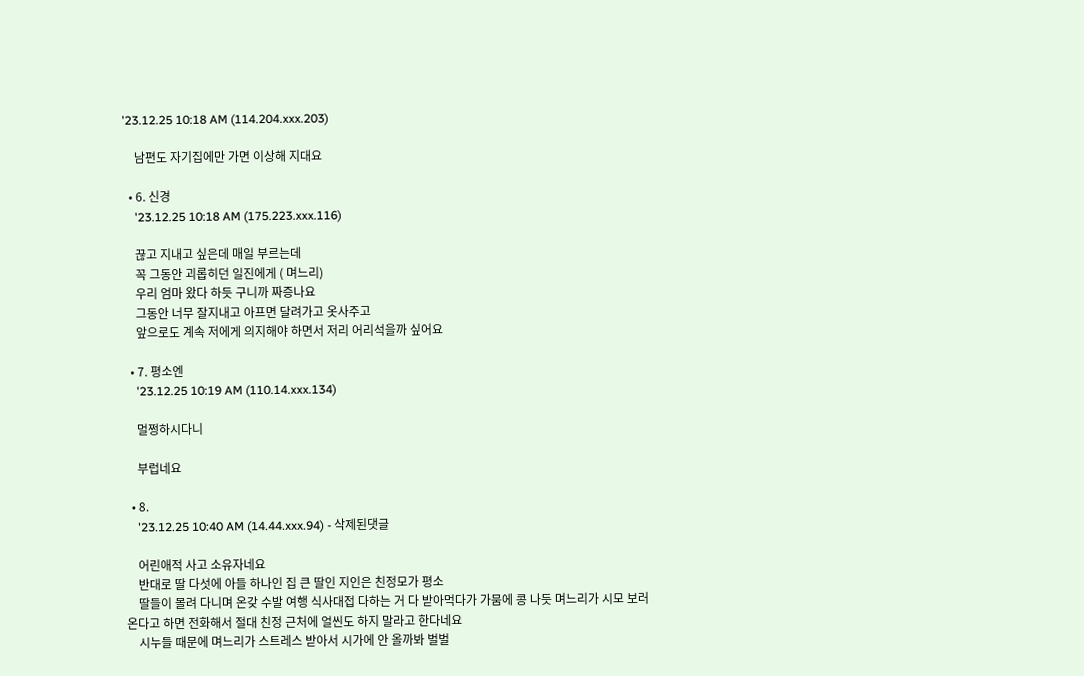'23.12.25 10:18 AM (114.204.xxx.203)

    남편도 자기집에만 가면 이상해 지대요

  • 6. 신경
    '23.12.25 10:18 AM (175.223.xxx.116)

    끊고 지내고 싶은데 매일 부르는데
    꼭 그동안 괴롭히던 일진에게 ( 며느리)
    우리 엄마 왔다 하듯 구니까 짜증나요
    그동안 너무 잘지내고 아프면 달려가고 옷사주고
    앞으로도 계속 저에게 의지해야 하면서 저리 어리석을까 싶어요

  • 7. 평소엔
    '23.12.25 10:19 AM (110.14.xxx.134)

    멀쩡하시다니

    부럽네요

  • 8.
    '23.12.25 10:40 AM (14.44.xxx.94) - 삭제된댓글

    어린애적 사고 소유자네요
    반대로 딸 다섯에 아들 하나인 집 큰 딸인 지인은 친정모가 평소
    딸들이 몰려 다니며 온갖 수발 여행 식사대접 다하는 거 다 받아먹다가 가뭄에 콩 나듯 며느리가 시모 보러 온다고 하면 전화해서 절대 친정 근처에 얼씬도 하지 말라고 한다네요
    시누들 때문에 며느리가 스트레스 받아서 시가에 안 올까봐 벌벌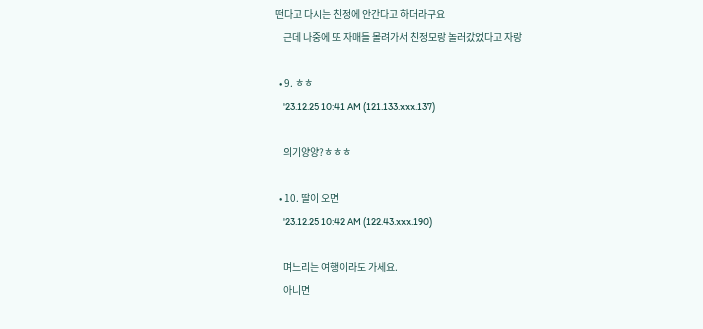떤다고 다시는 친정에 안간다고 하더라구요
    근데 나중에 또 자매들 몰려가서 친정모랑 놀러갔었다고 자랑

  • 9. ㅎㅎ
    '23.12.25 10:41 AM (121.133.xxx.137)

    의기양양?ㅎㅎㅎ

  • 10. 딸이 오면
    '23.12.25 10:42 AM (122.43.xxx.190)

    며느리는 여행이라도 가세요.
    아니면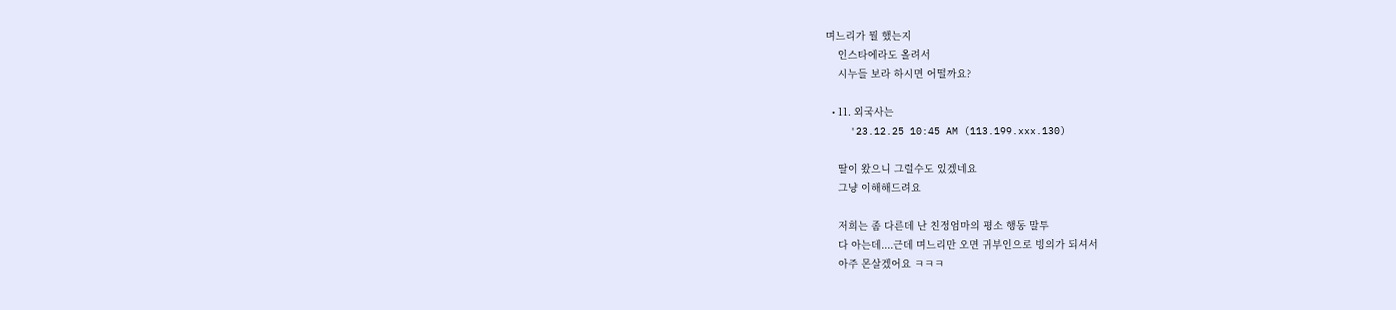며느리가 뭘 했는지
    인스타에라도 올려서
    시누들 보라 하시면 어떨까요?

  • 11. 외국사는
    '23.12.25 10:45 AM (113.199.xxx.130)

    딸이 왔으니 그럴수도 있겠네요
    그냥 이해해드려요

    저희는 좀 다른데 난 친정엄마의 평소 행동 말투
    다 아는데....근데 며느리만 오면 귀부인으로 빙의가 되셔서
    아주 몬살겠어요 ㅋㅋㅋ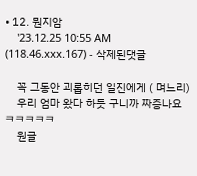• 12. 뭔지암
    '23.12.25 10:55 AM (118.46.xxx.167) - 삭제된댓글

    꼭 그동안 괴롭히던 일진에게 ( 며느리)
    우리 엄마 왔다 하듯 구니까 짜증나요 ㅋㅋㅋㅋㅋ
    원글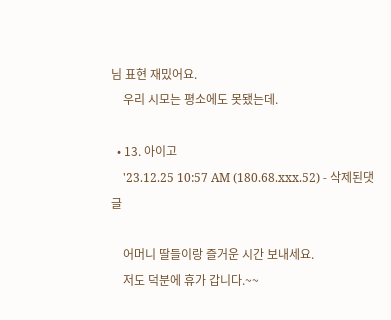님 표현 재밌어요.
    우리 시모는 평소에도 못됐는데.

  • 13. 아이고
    '23.12.25 10:57 AM (180.68.xxx.52) - 삭제된댓글

    어머니 딸들이랑 즐거운 시간 보내세요.
    저도 덕분에 휴가 갑니다.~~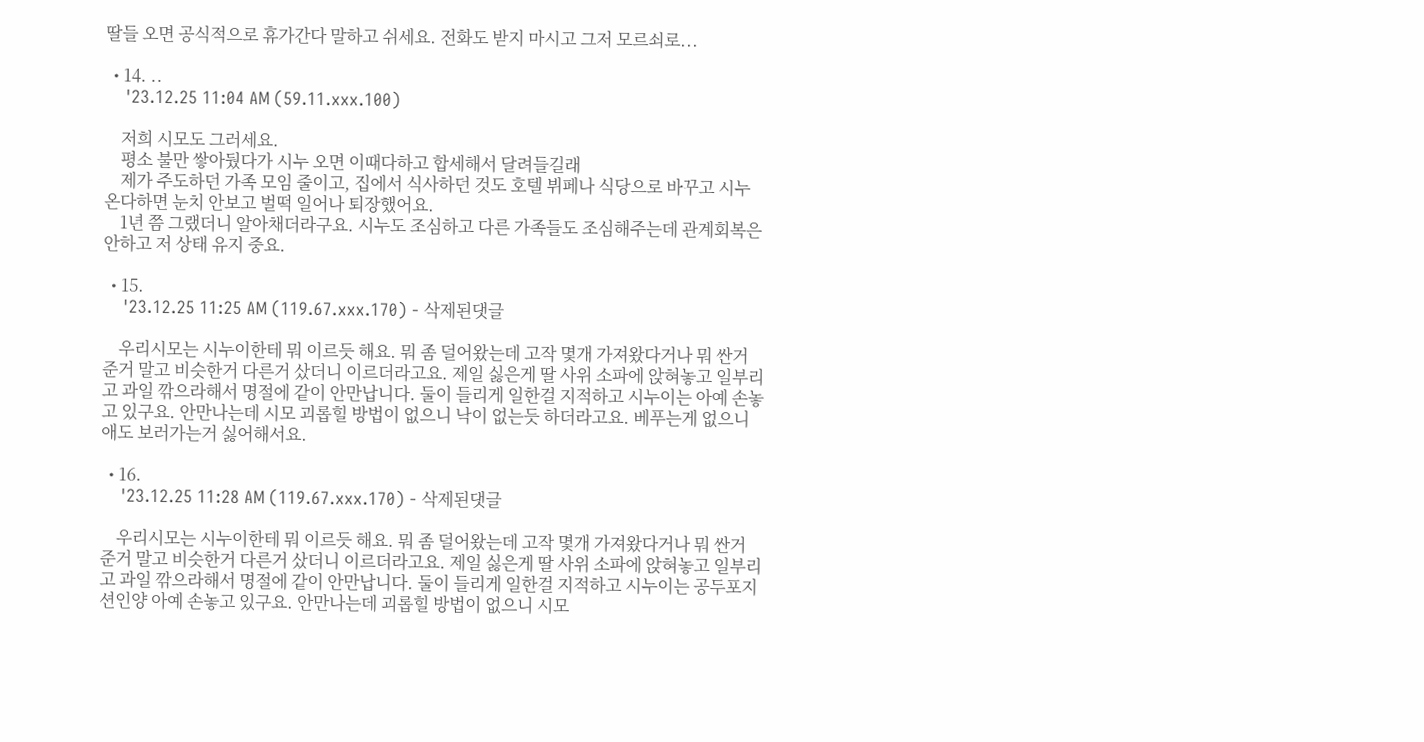딸들 오면 공식적으로 휴가간다 말하고 쉬세요. 전화도 받지 마시고 그저 모르쇠로...

  • 14. ..
    '23.12.25 11:04 AM (59.11.xxx.100)

    저희 시모도 그러세요.
    평소 불만 쌓아뒀다가 시누 오면 이때다하고 합세해서 달려들길래
    제가 주도하던 가족 모임 줄이고, 집에서 식사하던 것도 호텔 뷔페나 식당으로 바꾸고 시누 온다하면 눈치 안보고 벌떡 일어나 퇴장했어요.
    1년 쯤 그랬더니 알아채더라구요. 시누도 조심하고 다른 가족들도 조심해주는데 관계회복은 안하고 저 상태 유지 중요.

  • 15.
    '23.12.25 11:25 AM (119.67.xxx.170) - 삭제된댓글

    우리시모는 시누이한테 뭐 이르듯 해요. 뭐 좀 덜어왔는데 고작 몇개 가져왔다거나 뭐 싼거 준거 말고 비슷한거 다른거 샀더니 이르더라고요. 제일 싫은게 딸 사위 소파에 앉혀놓고 일부리고 과일 깎으라해서 명절에 같이 안만납니다. 둘이 들리게 일한걸 지적하고 시누이는 아예 손놓고 있구요. 안만나는데 시모 괴롭힐 방법이 없으니 낙이 없는듯 하더라고요. 베푸는게 없으니 애도 보러가는거 싫어해서요.

  • 16.
    '23.12.25 11:28 AM (119.67.xxx.170) - 삭제된댓글

    우리시모는 시누이한테 뭐 이르듯 해요. 뭐 좀 덜어왔는데 고작 몇개 가져왔다거나 뭐 싼거 준거 말고 비슷한거 다른거 샀더니 이르더라고요. 제일 싫은게 딸 사위 소파에 앉혀놓고 일부리고 과일 깎으라해서 명절에 같이 안만납니다. 둘이 들리게 일한걸 지적하고 시누이는 공두포지션인양 아예 손놓고 있구요. 안만나는데 괴롭힐 방법이 없으니 시모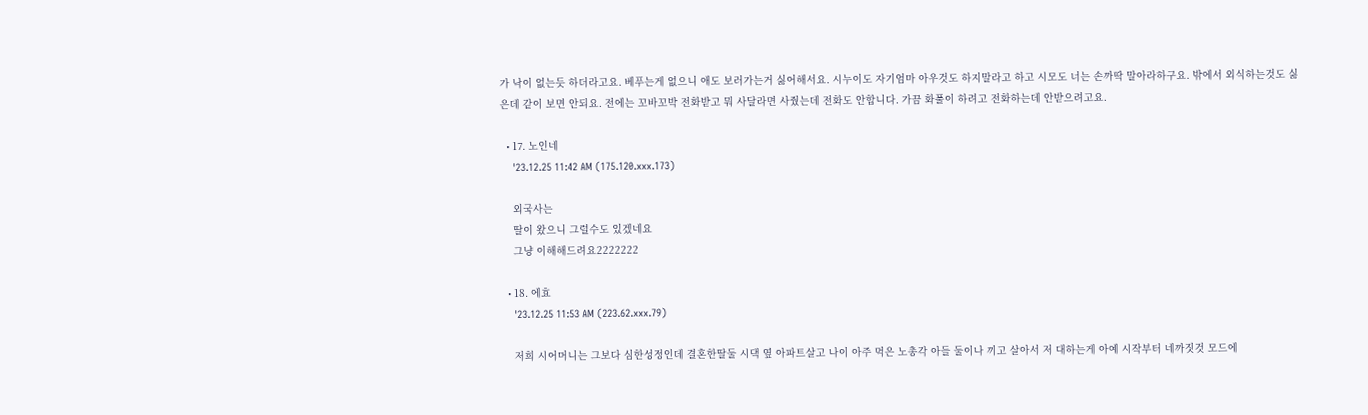가 낙이 없는듯 하더라고요. 베푸는게 없으니 애도 보러가는거 싫어해서요. 시누이도 자기엄마 아우것도 하지말라고 하고 시모도 너는 손까딱 말아라하구요. 밖에서 외식하는것도 싫은데 같이 보면 안되요. 전에는 꼬바꼬박 전화받고 뭐 사달라면 사줬는데 전화도 안합니다. 가끔 화풀이 하려고 전화하는데 안받으려고요.

  • 17. 노인네
    '23.12.25 11:42 AM (175.120.xxx.173)

    외국사는
    딸이 왔으니 그럴수도 있겠네요
    그냥 이해해드려요2222222

  • 18. 에효
    '23.12.25 11:53 AM (223.62.xxx.79)

    저희 시어머니는 그보다 심한성정인데 결혼한딸둘 시댁 옆 아파트살고 나이 아주 먹은 노총각 아들 둘이나 끼고 살아서 저 대하는게 아예 시작부터 네까짓것 모드에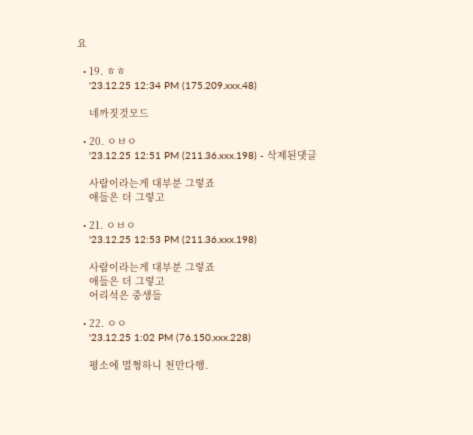요

  • 19. ㅎㅎ
    '23.12.25 12:34 PM (175.209.xxx.48)

    네까짓것모드

  • 20. ㅇㅂㅇ
    '23.12.25 12:51 PM (211.36.xxx.198) - 삭제된댓글

    사람이라는게 대부분 그렇죠
    애들은 더 그렇고

  • 21. ㅇㅂㅇ
    '23.12.25 12:53 PM (211.36.xxx.198)

    사람이라는게 대부분 그렇죠
    애들은 더 그렇고
    어리석은 중생들

  • 22. ㅇㅇ
    '23.12.25 1:02 PM (76.150.xxx.228)

    평소에 멀쩡하니 천만다행.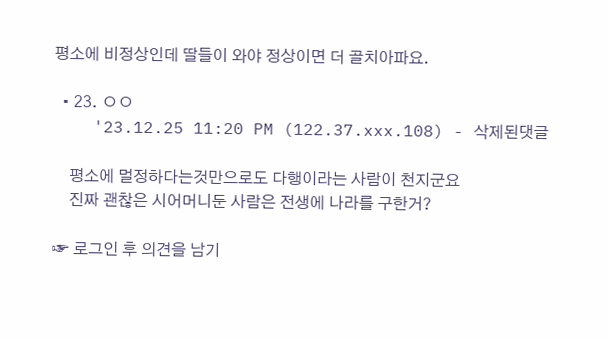평소에 비정상인데 딸들이 와야 정상이면 더 골치아파요.

  • 23. ㅇㅇ
    '23.12.25 11:20 PM (122.37.xxx.108) - 삭제된댓글

    평소에 멀정하다는것만으로도 다행이라는 사람이 천지군요
    진짜 괜찮은 시어머니둔 사람은 전생에 나라를 구한거?

☞ 로그인 후 의견을 남기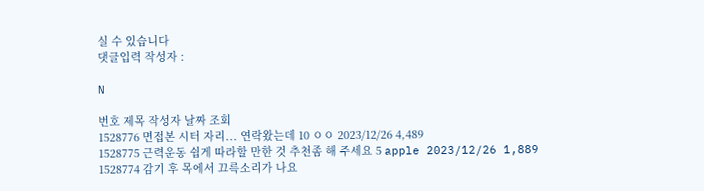실 수 있습니다
댓글입력 작성자 :

N

번호 제목 작성자 날짜 조회
1528776 면접본 시터 자리... 연락왔는데 10 ㅇㅇ 2023/12/26 4,489
1528775 근력운동 쉽게 따라할 만한 것 추천좀 해 주세요 5 apple 2023/12/26 1,889
1528774 감기 후 목에서 끄륵소리가 나요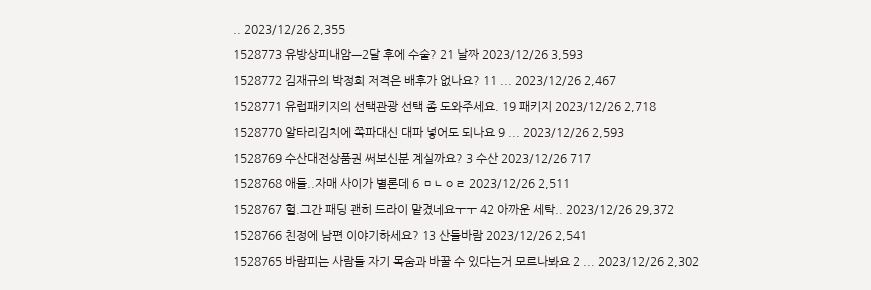.. 2023/12/26 2,355
1528773 유방상피내암ㅡ2달 후에 수술? 21 날짜 2023/12/26 3,593
1528772 김재규의 박정희 저격은 배후가 없나요? 11 ... 2023/12/26 2,467
1528771 유럽패키지의 선택관광 선택 좀 도와주세요. 19 패키지 2023/12/26 2,718
1528770 알타리김치에 쪽파대신 대파 넣어도 되나요 9 ... 2023/12/26 2,593
1528769 수산대전상품권 써보신분 계실까요? 3 수산 2023/12/26 717
1528768 애들..자매 사이가 별론데 6 ㅁㄴㅇㄹ 2023/12/26 2,511
1528767 헐.그간 패딩 괜히 드라이 맡겼네요ㅜㅜ 42 아까운 세탁.. 2023/12/26 29,372
1528766 친정에 남편 이야기하세요? 13 산들바람 2023/12/26 2,541
1528765 바람피는 사람들 자기 목숨과 바꿀 수 있다는거 모르나봐요 2 ... 2023/12/26 2,302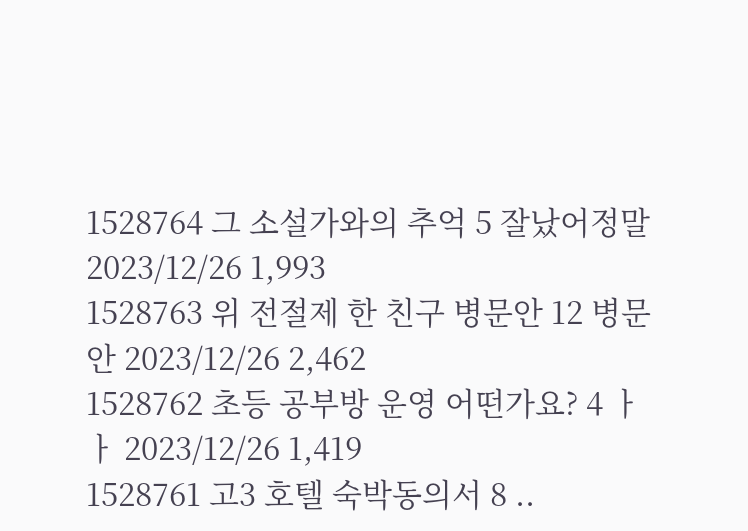1528764 그 소설가와의 추억 5 잘났어정말 2023/12/26 1,993
1528763 위 전절제 한 친구 병문안 12 병문안 2023/12/26 2,462
1528762 초등 공부방 운영 어떤가요? 4 ㅏㅏ 2023/12/26 1,419
1528761 고3 호텔 숙박동의서 8 ..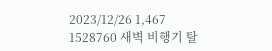2023/12/26 1,467
1528760 새벽 비행기 탈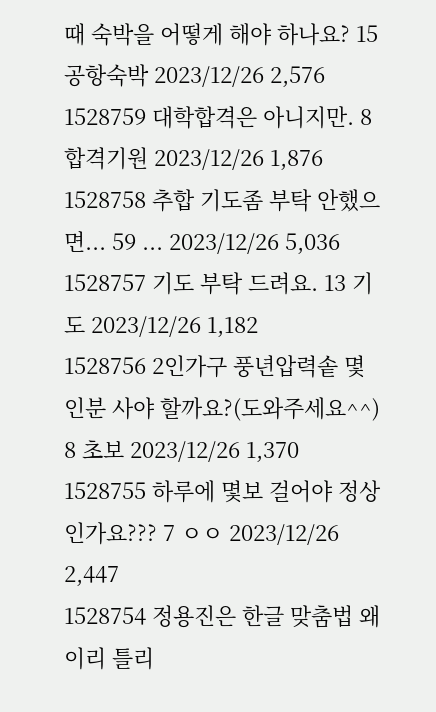때 숙박을 어떻게 해야 하나요? 15 공항숙박 2023/12/26 2,576
1528759 대학합격은 아니지만. 8 합격기원 2023/12/26 1,876
1528758 추합 기도좀 부탁 안했으면... 59 ... 2023/12/26 5,036
1528757 기도 부탁 드려요. 13 기도 2023/12/26 1,182
1528756 2인가구 풍년압력솥 몇 인분 사야 할까요?(도와주세요^^) 8 초보 2023/12/26 1,370
1528755 하루에 몇보 걸어야 정상인가요??? 7 ㅇㅇ 2023/12/26 2,447
1528754 정용진은 한글 맞춤법 왜이리 틀리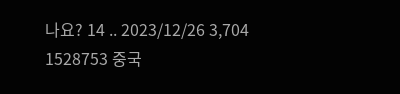나요? 14 .. 2023/12/26 3,704
1528753 중국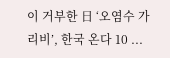이 거부한 日 ‘오염수 가리비’, 한국 온다 10 ...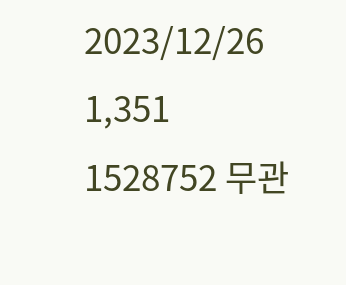2023/12/26 1,351
1528752 무관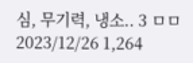심, 무기력, 냉소.. 3 ㅁㅁ 2023/12/26 1,264